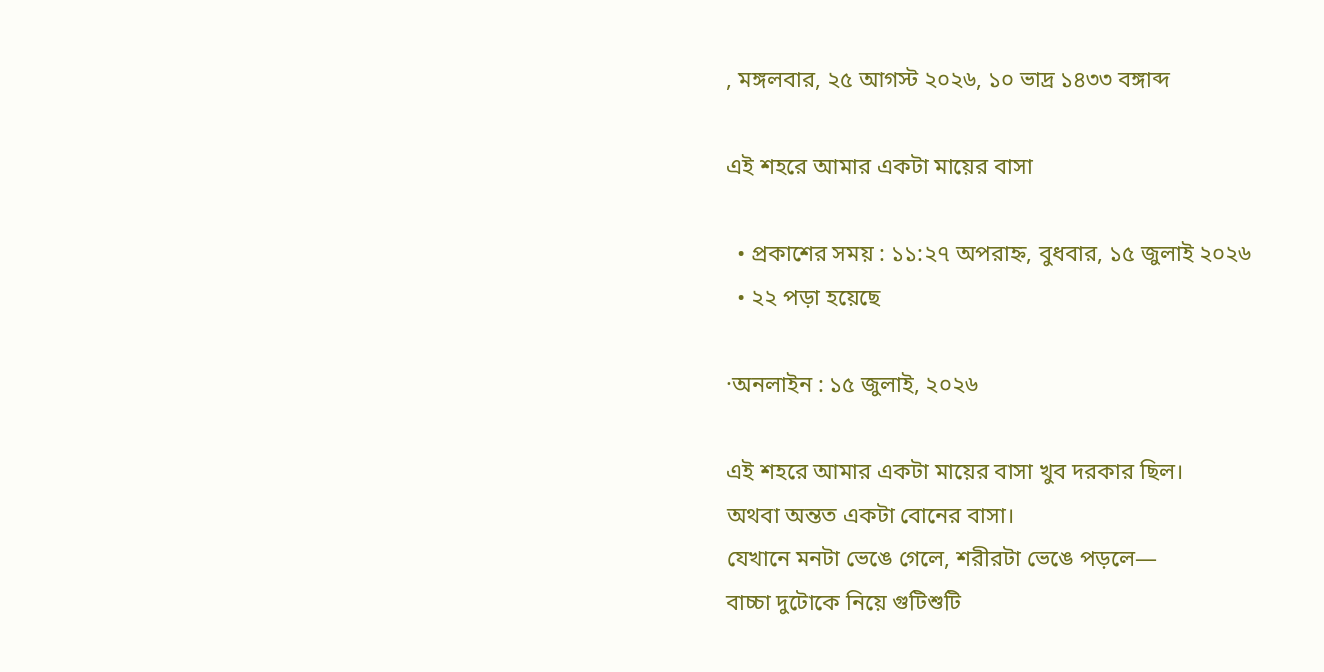, মঙ্গলবার, ২৫ আগস্ট ২০২৬, ১০ ভাদ্র ১৪৩৩ বঙ্গাব্দ

এই শহরে আমার একটা মায়ের বাসা

  • প্রকাশের সময় : ১১:২৭ অপরাহ্ন, বুধবার, ১৫ জুলাই ২০২৬
  • ২২ পড়া হয়েছে

·অনলাইন : ১৫ জুলাই, ২০২৬

এই শহরে আমার একটা মায়ের বাসা খুব দরকার ছিল।
অথবা অন্তত একটা বোনের বাসা।
যেখানে মনটা ভেঙে গেলে, শরীরটা ভেঙে পড়লে—
বাচ্চা দুটোকে নিয়ে গুটিশুটি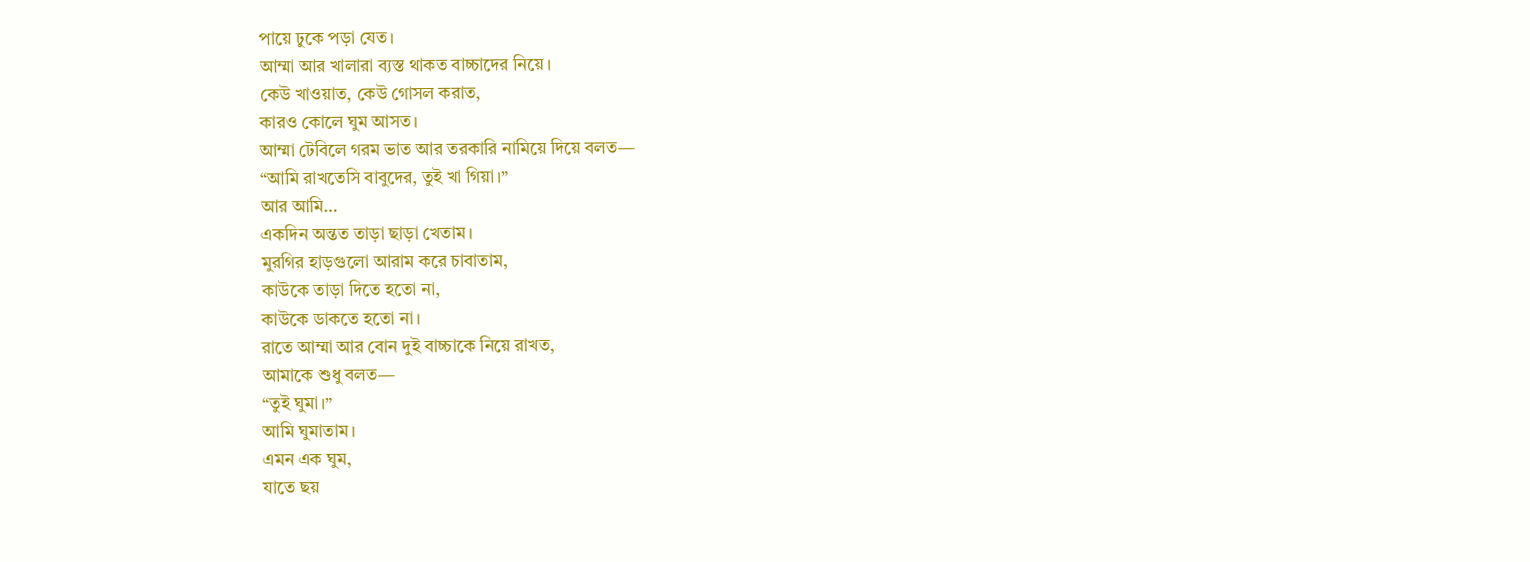পায়ে ঢুকে পড়া যেত।
আম্মা আর খালারা ব্যস্ত থাকত বাচ্চাদের নিয়ে।
কেউ খাওয়াত, কেউ গোসল করাত,
কারও কোলে ঘুম আসত।
আম্মা টেবিলে গরম ভাত আর তরকারি নামিয়ে দিয়ে বলত—
“আমি রাখতেসি বাবুদের, তুই খা গিয়া।”
আর আমি…
একদিন অন্তত তাড়া ছাড়া খেতাম।
মুরগির হাড়গুলো আরাম করে চাবাতাম,
কাউকে তাড়া দিতে হতো না,
কাউকে ডাকতে হতো না।
রাতে আম্মা আর বোন দুই বাচ্চাকে নিয়ে রাখত,
আমাকে শুধু বলত—
“তুই ঘুমা।”
আমি ঘুমাতাম।
এমন এক ঘুম,
যাতে ছয়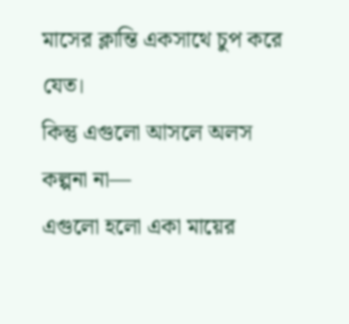মাসের ক্লান্তি একসাথে চুপ করে যেত।
কিন্তু এগুলো আসলে অলস কল্পনা না—
এগুলো হলো একা মায়ের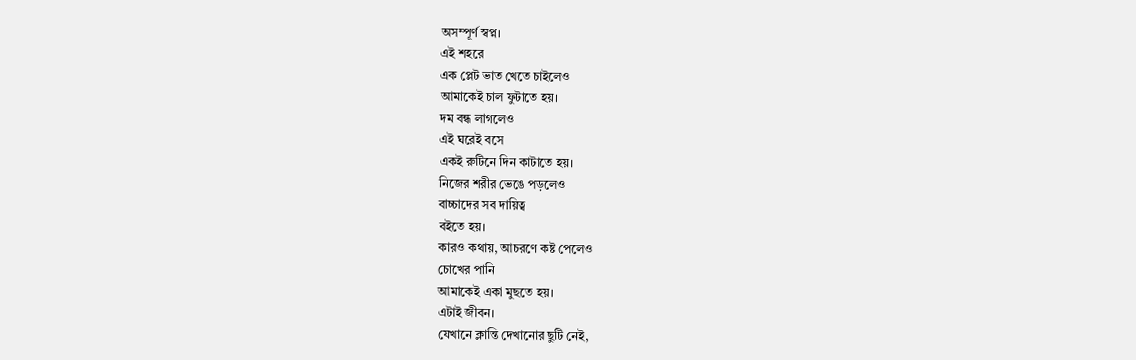অসম্পূর্ণ স্বপ্ন।
এই শহরে
এক প্লেট ভাত খেতে চাইলেও
আমাকেই চাল ফুটাতে হয়।
দম বন্ধ লাগলেও
এই ঘরেই বসে
একই রুটিনে দিন কাটাতে হয়।
নিজের শরীর ভেঙে পড়লেও
বাচ্চাদের সব দায়িত্ব
বইতে হয়।
কারও কথায়, আচরণে কষ্ট পেলেও
চোখের পানি
আমাকেই একা মুছতে হয়।
এটাই জীবন।
যেখানে ক্লান্তি দেখানোর ছুটি নেই,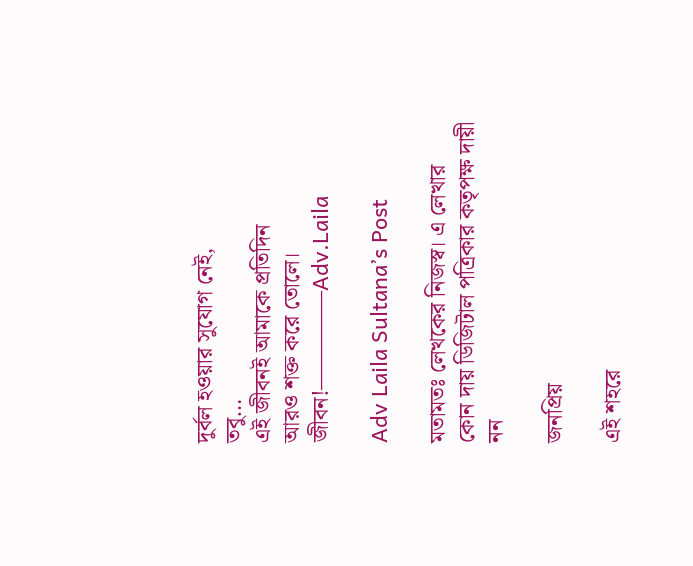দুর্বল হওয়ার সুযোগ নেই,
তবু…
এই জীবনই আমাকে প্রতিদিন
আরও শক্ত করে তোলে।
জীবন!————–Adv.Laila

Adv Laila Sultana’s Post

মতামতঃ লেখকের নিজস্ব। এ লেখার  কোন দায় ডিজিটাল পত্রিকার কতৃপক্ষ দায়ী নন

জনপ্রিয়

এই শহরে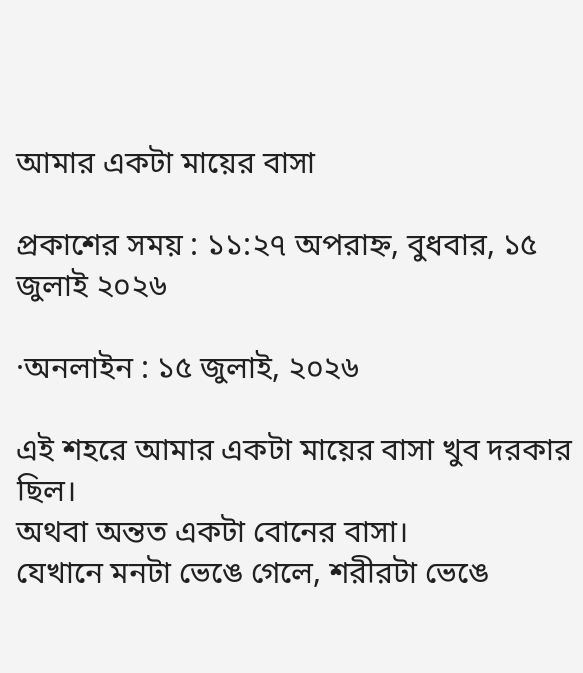আমার একটা মায়ের বাসা

প্রকাশের সময় : ১১:২৭ অপরাহ্ন, বুধবার, ১৫ জুলাই ২০২৬

·অনলাইন : ১৫ জুলাই, ২০২৬

এই শহরে আমার একটা মায়ের বাসা খুব দরকার ছিল।
অথবা অন্তত একটা বোনের বাসা।
যেখানে মনটা ভেঙে গেলে, শরীরটা ভেঙে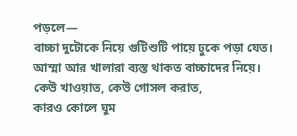পড়লে—
বাচ্চা দুটোকে নিয়ে গুটিশুটি পায়ে ঢুকে পড়া যেত।
আম্মা আর খালারা ব্যস্ত থাকত বাচ্চাদের নিয়ে।
কেউ খাওয়াত, কেউ গোসল করাত,
কারও কোলে ঘুম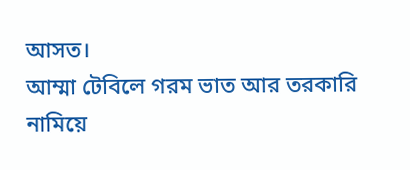আসত।
আম্মা টেবিলে গরম ভাত আর তরকারি নামিয়ে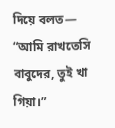দিয়ে বলত—
“আমি রাখতেসি বাবুদের, তুই খা গিয়া।”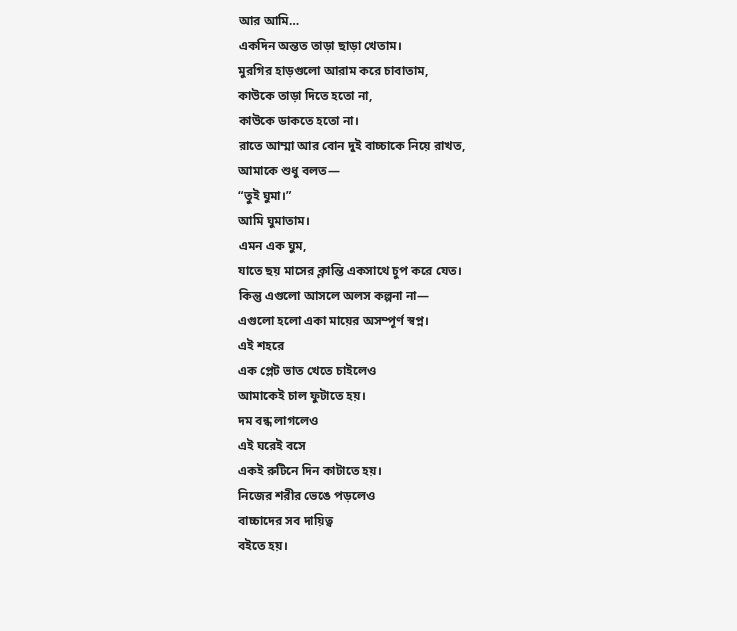আর আমি…
একদিন অন্তত তাড়া ছাড়া খেতাম।
মুরগির হাড়গুলো আরাম করে চাবাতাম,
কাউকে তাড়া দিতে হতো না,
কাউকে ডাকতে হতো না।
রাতে আম্মা আর বোন দুই বাচ্চাকে নিয়ে রাখত,
আমাকে শুধু বলত—
“তুই ঘুমা।”
আমি ঘুমাতাম।
এমন এক ঘুম,
যাতে ছয় মাসের ক্লান্তি একসাথে চুপ করে যেত।
কিন্তু এগুলো আসলে অলস কল্পনা না—
এগুলো হলো একা মায়ের অসম্পূর্ণ স্বপ্ন।
এই শহরে
এক প্লেট ভাত খেতে চাইলেও
আমাকেই চাল ফুটাতে হয়।
দম বন্ধ লাগলেও
এই ঘরেই বসে
একই রুটিনে দিন কাটাতে হয়।
নিজের শরীর ভেঙে পড়লেও
বাচ্চাদের সব দায়িত্ব
বইতে হয়।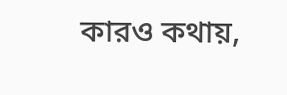কারও কথায়,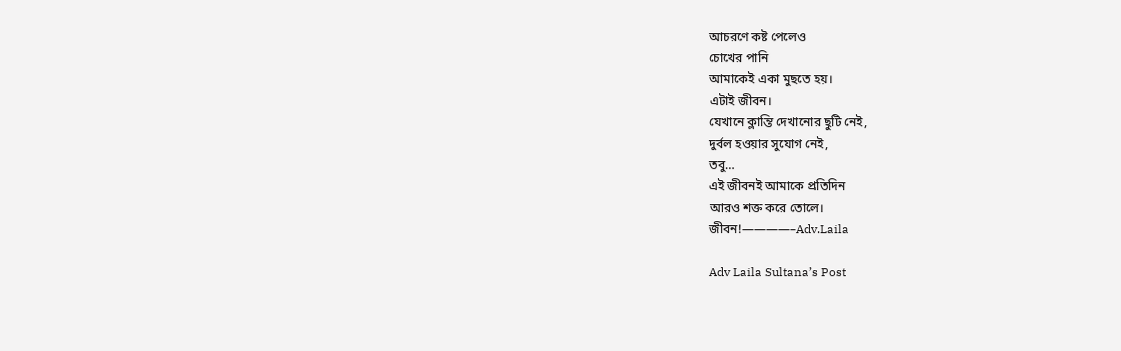আচরণে কষ্ট পেলেও
চোখের পানি
আমাকেই একা মুছতে হয়।
এটাই জীবন।
যেখানে ক্লান্তি দেখানোর ছুটি নেই,
দুর্বল হওয়ার সুযোগ নেই,
তবু…
এই জীবনই আমাকে প্রতিদিন
আরও শক্ত করে তোলে।
জীবন!————–Adv.Laila

Adv Laila Sultana’s Post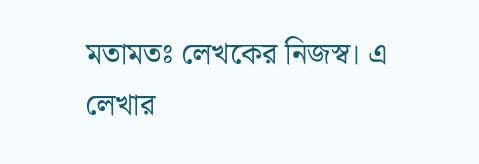মতামতঃ লেখকের নিজস্ব। এ লেখার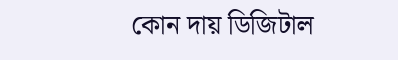কোন দায় ডিজিটাল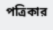পত্রিকার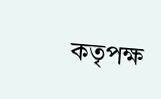কতৃপক্ষ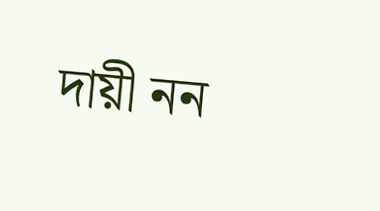দায়ী নন